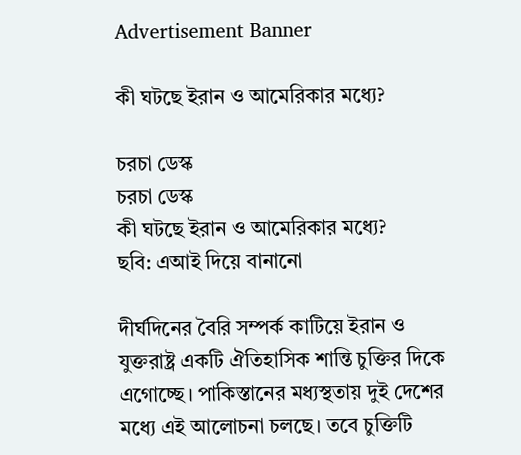Advertisement Banner

কী ঘটছে ইরান ও আমেরিকার মধ্যে?

চরচা ডেস্ক
চরচা ডেস্ক
কী ঘটছে ইরান ও আমেরিকার মধ্যে?
ছবি: এআই দিয়ে বানানো

দীর্ঘদিনের বৈরি সম্পর্ক কাটিয়ে ইরান ও যুক্তরাষ্ট্র একটি ঐতিহাসিক শান্তি চুক্তির দিকে এগোচ্ছে। পাকিস্তানের মধ্যস্থতায় দুই দেশের মধ্যে এই আলোচনা চলছে। তবে চুক্তিটি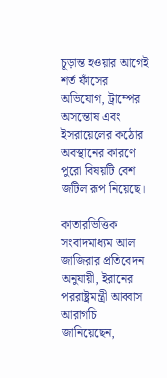চূড়ান্ত হওয়ার আগেই শর্ত ফাঁসের অভিযোগ, ট্রাম্পের অসন্তোষ এবং ইসরায়েলের কঠোর অবস্থানের কারণে পুরো বিষয়টি বেশ জটিল রূপ নিয়েছে।

কাতারভিত্তিক সংবাদমাধ্যম আল জাজিরার প্রতিবেদন অনুযায়ী, ইরানের পররাষ্ট্রমন্ত্রী আব্বাস আরাগচি জানিয়েছেন,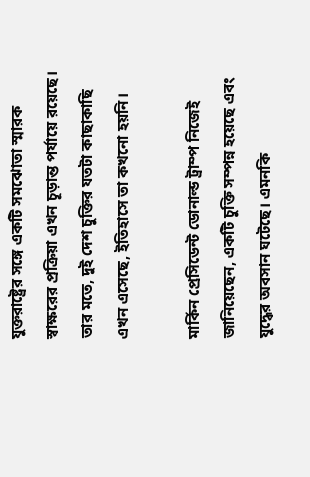যুক্তরাষ্ট্রের সঙ্গে একটি সমঝোতা স্মারক স্বাক্ষরের প্রক্রিয়া এখন চূড়ান্ত পর্যায়ে রয়েছে। তার মতে, দুই দেশ চুক্তির যতটা কাছাকাছি এখন এসেছে, ইতিহাসে তা কখনো হয়নি।

মার্কিন প্রেসিডেন্ট ডোনাল্ড ট্রাম্প নিজেই জানিয়েছেন, একটি চুক্তি সম্পন্ন হয়েছে এবং যুদ্ধের অবসান ঘটেছে। এমনকি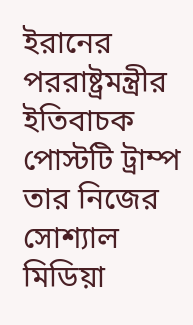ইরানের পররাষ্ট্রমন্ত্রীর ইতিবাচক পোস্টটি ট্রাম্প তার নিজের সোশ্যাল মিডিয়া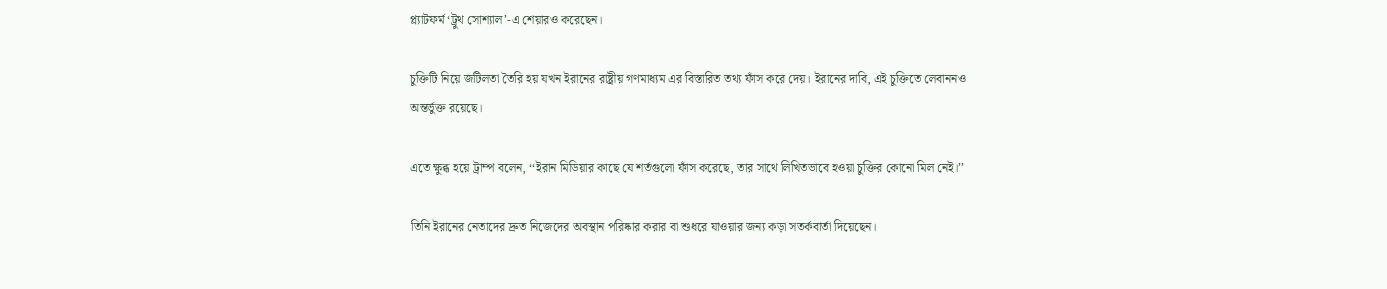প্ল্যাটফর্ম ‘ট্রুথ সোশ্যাল’-এ শেয়ারও করেছেন।

চুক্তিটি নিয়ে জটিলতা তৈরি হয় যখন ইরানের রাষ্ট্রীয় গণমাধ্যম এর বিস্তারিত তথ্য ফাঁস করে দেয়। ইরানের দাবি, এই চুক্তিতে লেবাননও অন্তর্ভুক্ত রয়েছে।

এতে ক্ষুব্ধ হয়ে ট্রাম্প বলেন, ‘‘ইরান মিডিয়ার কাছে যে শর্তগুলো ফাঁস করেছে, তার সাথে লিখিতভাবে হওয়া চুক্তির কোনো মিল নেই।’’

তিনি ইরানের নেতাদের দ্রুত নিজেদের অবস্থান পরিষ্কার করার বা শুধরে যাওয়ার জন্য কড়া সতর্কবার্তা দিয়েছেন।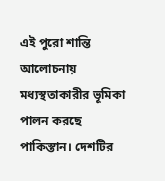এই পুরো শান্তি আলোচনায় মধ্যস্থতাকারীর ভূমিকা পালন করছে পাকিস্তান। দেশটির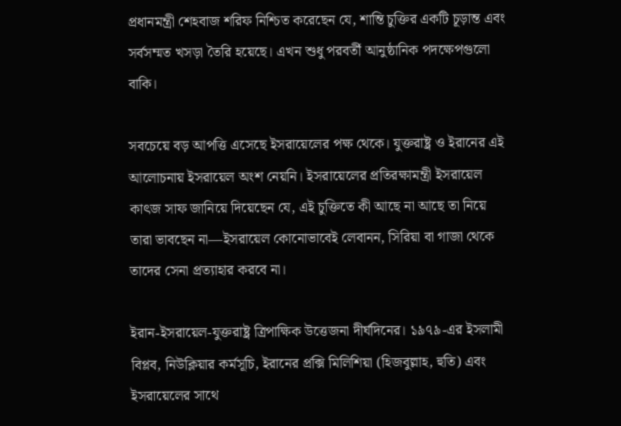প্রধানমন্ত্রী শেহবাজ শরিফ নিশ্চিত করেছেন যে, শান্তি চুক্তির একটি চূড়ান্ত এবং সর্বসম্মত খসড়া তৈরি হয়েছে। এখন শুধু পরবর্তী আনুষ্ঠানিক পদক্ষেপগুলো বাকি।

সবচেয়ে বড় আপত্তি এসেছে ইসরায়েলের পক্ষ থেকে। যুক্তরাষ্ট্র ও ইরানের এই আলোচনায় ইসরায়েল অংশ নেয়নি। ইসরায়েলের প্রতিরক্ষামন্ত্রী ইসরায়েল কাৎজ সাফ জানিয়ে দিয়েছেন যে, এই চুক্তিতে কী আছে না আছে তা নিয়ে তারা ভাবছেন না—ইসরায়েল কোনোভাবেই লেবানন, সিরিয়া বা গাজা থেকে তাদের সেনা প্রত্যাহার করবে না।

ইরান-ইসরায়েল-যুক্তরাষ্ট্র ত্রিপাক্ষিক উত্তেজনা দীর্ঘদিনের। ১৯৭৯-এর ইসলামী বিপ্লব, নিউক্লিয়ার কর্মসূচি, ইরানের প্রক্সি মিলিশিয়া (হিজবুল্লাহ, হুতি) এবং ইসরায়েলের সাথে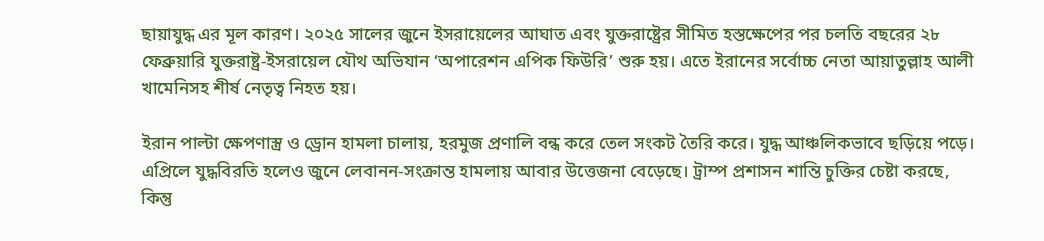ছায়াযুদ্ধ এর মূল কারণ। ২০২৫ সালের জুনে ইসরায়েলের আঘাত এবং যুক্তরাষ্ট্রের সীমিত হস্তক্ষেপের পর চলতি বছরের ২৮ ফেব্রুয়ারি যুক্তরাষ্ট্র-ইসরায়েল যৌথ অভিযান ‘অপারেশন এপিক ফিউরি’ শুরু হয়। এতে ইরানের সর্বোচ্চ নেতা আয়াতুল্লাহ আলী খামেনিসহ শীর্ষ নেতৃত্ব নিহত হয়।

ইরান পাল্টা ক্ষেপণাস্ত্র ও ড্রোন হামলা চালায়, হরমুজ প্রণালি বন্ধ করে তেল সংকট তৈরি করে। যুদ্ধ আঞ্চলিকভাবে ছড়িয়ে পড়ে। এপ্রিলে যুদ্ধবিরতি হলেও জুনে লেবানন-সংক্রান্ত হামলায় আবার উত্তেজনা বেড়েছে। ট্রাম্প প্রশাসন শান্তি চুক্তির চেষ্টা করছে, কিন্তু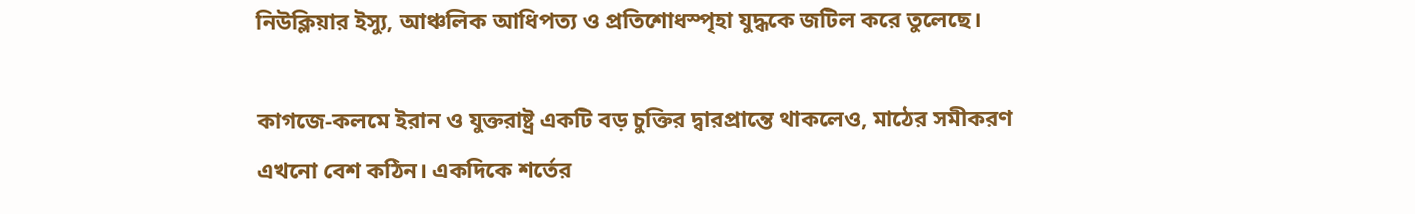নিউক্লিয়ার ইস্যু, আঞ্চলিক আধিপত্য ও প্রতিশোধস্পৃহা যুদ্ধকে জটিল করে তুলেছে।

কাগজে-কলমে ইরান ও যুক্তরাষ্ট্র একটি বড় চুক্তির দ্বারপ্রান্তে থাকলেও, মাঠের সমীকরণ এখনো বেশ কঠিন। একদিকে শর্তের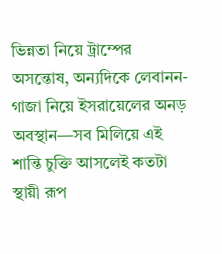ভিন্নতা নিয়ে ট্রাম্পের অসন্তোষ, অন্যদিকে লেবানন-গাজা নিয়ে ইসরায়েলের অনড় অবস্থান—সব মিলিয়ে এই শান্তি চুক্তি আসলেই কতটা স্থায়ী রূপ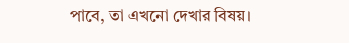পাবে, তা এখনো দেখার বিষয়।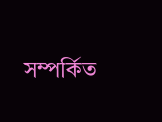সম্পর্কিত